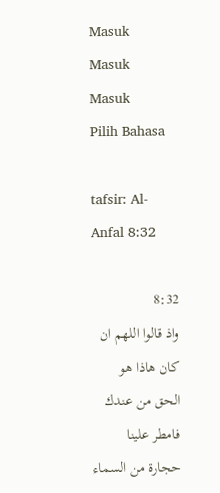Masuk
Masuk
Masuk
Pilih Bahasa

tafsir: Al-Anfal 8:32

8:32
واذ قالوا اللهم ان كان هاذا هو الحق من عندك فامطر علينا حجارة من السماء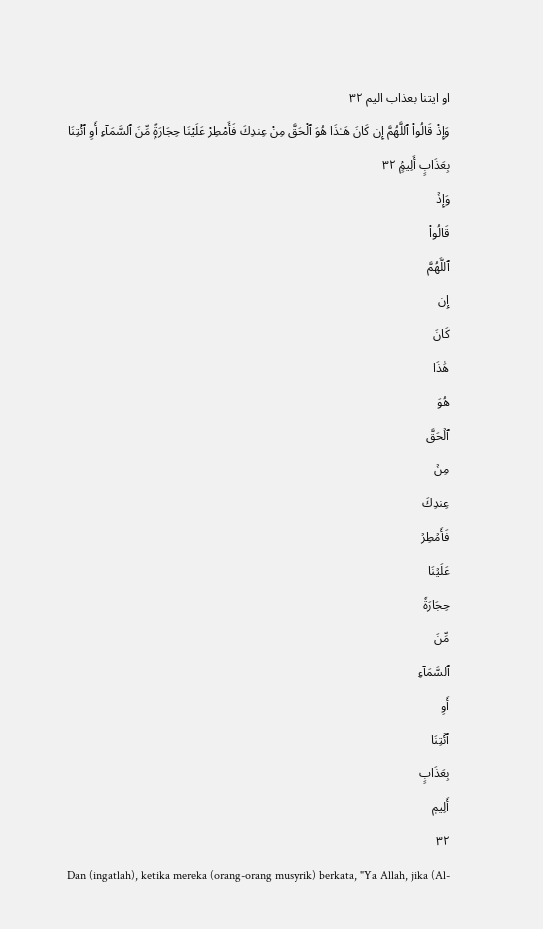او ايتنا بعذاب اليم ٣٢
وَإِذْ قَالُوا۟ ٱللَّهُمَّ إِن كَانَ هَـٰذَا هُوَ ٱلْحَقَّ مِنْ عِندِكَ فَأَمْطِرْ عَلَيْنَا حِجَارَةًۭ مِّنَ ٱلسَّمَآءِ أَوِ ٱئْتِنَا بِعَذَابٍ أَلِيمٍۢ ٣٢
وَإِذۡ
قَالُواْ
ٱللَّهُمَّ
إِن
كَانَ
هَٰذَا
هُوَ
ٱلۡحَقَّ
مِنۡ
عِندِكَ
فَأَمۡطِرۡ
عَلَيۡنَا
حِجَارَةٗ
مِّنَ
ٱلسَّمَآءِ
أَوِ
ٱئۡتِنَا
بِعَذَابٍ
أَلِيمٖ
٣٢
Dan (ingatlah), ketika mereka (orang-orang musyrik) berkata, "Ya Allah, jika (Al-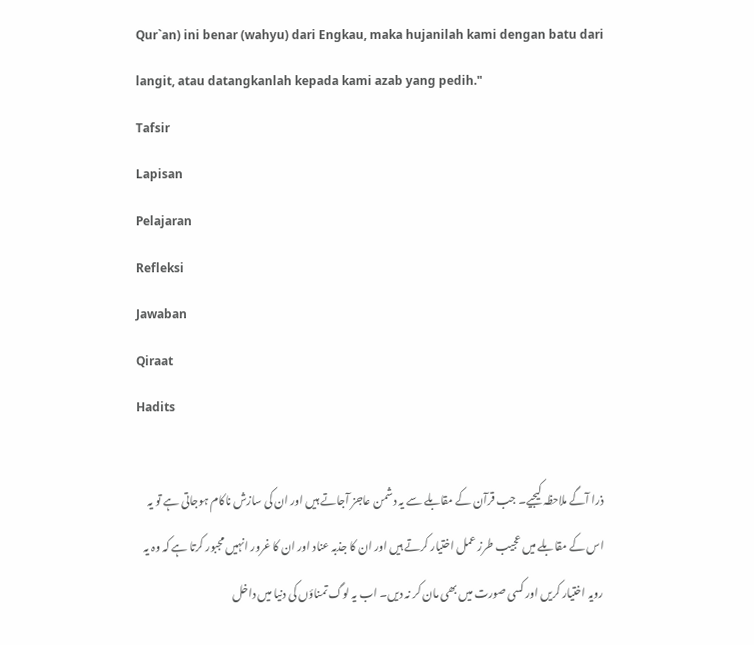Qur`an) ini benar (wahyu) dari Engkau, maka hujanilah kami dengan batu dari langit, atau datangkanlah kepada kami azab yang pedih."
Tafsir
Lapisan
Pelajaran
Refleksi
Jawaban
Qiraat
Hadits

ذرا آگے ملاحظہ کیجیے۔ جب قرآن کے مقابلے سے یہ دشمن عاجز آجاتے ہیں اور ان کی سازش ناکام ہوجاتی ہے تو یہ اس کے مقابلے میں عجیب طرز عمل اختیار کرتے ہیں اور ان کا جذبہ عناد اور ان کا غرور انہیں مجبور کرتا ہے کہ وہ یہ رویہ اختیار کریں اور کسی صورت میں بھی مان کر نہ دیں۔ اب یہ لوگ تمناؤں کی دنیا میں داخل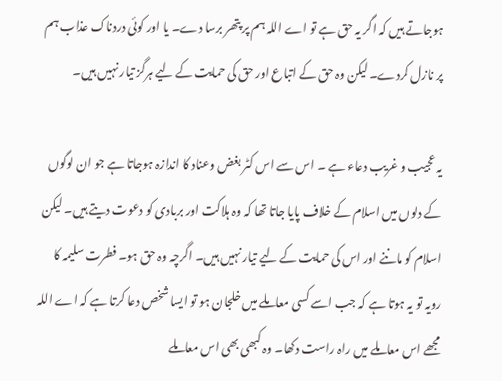ہوجاتے ہیں کہ اگر یہ حق ہے تو اے اللہ ہم پر پتھر برسا دے۔ یا اور کوئی دردناک عذاب ہم پر نازل کردے۔ لیکن وہ حق کے اتباع اور حق کی حمایت کے لیے ہرگز تیار نہیں ہیں۔

یہ عجیب و غریب دعاء ہے ۔ اس سے اس کٹر بغض وعناد کا اندازہ ہوجاتا ہے جو ان لوگوں کے دلوں میں اسلام کے خلاف پایا جاتا تھا کہ وہ ہلاکت اور بربادی کو دعوت دیتے ہیں۔ لیکن اسلام کو ماننے اور اس کی حمایت کے لیے تیار نہیں ہیں۔ اگرچہ وہ حق ہو۔ فطرت سلیمہ کا رویہ تو یہ ہوتا ہے کہ جب اسے کسی معاملے میں خلجان ہو تو ایسا شخص دعا کرتا ہے کہ اے اللہ مجھے اس معاملے میں راہ راست دکھا۔ وہ کبھی بھی اس معاملے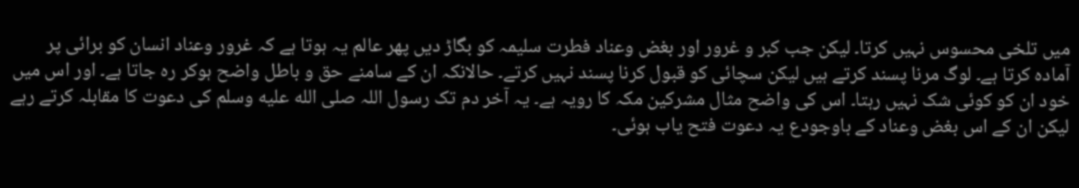میں تلخی محسوس نہیں کرتا۔ لیکن جب کبر و غرور اور بغض وعناد فطرت سلیمہ کو بگاڑ دیں پھر عالم یہ ہوتا ہے کہ غرور وعناد انسان کو برائی پر آمادہ کرتا ہے۔ لوگ مرنا پسند کرتے ہیں لیکن سچائی کو قبول کرنا پسند نہیں کرتے۔ حالانکہ ان کے سامنے حق و باطل واضح ہوکر رہ جاتا ہے۔ اور اس میں خود ان کو کوئی شک نہیں رہتا۔ اس کی واضح مثال مشرکین مکہ کا رویہ ہے۔ یہ آخر دم تک رسول اللہ صلى الله عليه وسلم کی دعوت کا مقابلہ کرتے رہے لیکن ان کے اس بغض وعناد کے باوجودع یہ دعوت فتح یاب ہوئی۔